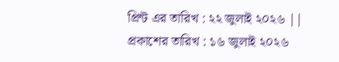প্রিন্ট এর তারিখ : ২২ জুলাই ২০২৬ ||
প্রকাশের তারিখ : ১৬ জুলাই ২০২৬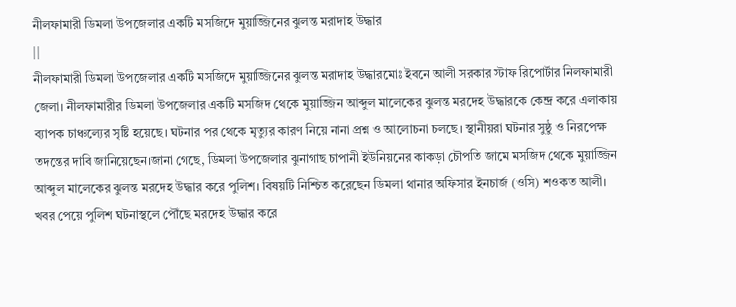নীলফামারী ডিমলা উপজেলার একটি মসজিদে মুয়াজ্জিনের ঝুলন্ত মরাদাহ উদ্ধার
||
নীলফামারী ডিমলা উপজেলার একটি মসজিদে মুয়াজ্জিনের ঝুলন্ত মরাদাহ উদ্ধারমোঃ ইবনে আলী সরকার স্টাফ রিপোর্টার নিলফামারী জেলা। নীলফামারীর ডিমলা উপজেলার একটি মসজিদ থেকে মুয়াজ্জিন আব্দুল মালেকের ঝুলন্ত মরদেহ উদ্ধারকে কেন্দ্র করে এলাকায় ব্যাপক চাঞ্চল্যের সৃষ্টি হয়েছে। ঘটনার পর থেকে মৃত্যুর কারণ নিয়ে নানা প্রশ্ন ও আলোচনা চলছে। স্থানীয়রা ঘটনার সুষ্ঠু ও নিরপেক্ষ তদন্তের দাবি জানিয়েছেন।জানা গেছে, ডিমলা উপজেলার ঝুনাগাছ চাপানী ইউনিয়নের কাকড়া চৌপতি জামে মসজিদ থেকে মুয়াজ্জিন আব্দুল মালেকের ঝুলন্ত মরদেহ উদ্ধার করে পুলিশ। বিষয়টি নিশ্চিত করেছেন ডিমলা থানার অফিসার ইনচার্জ (ওসি) শওকত আলী। খবর পেয়ে পুলিশ ঘটনাস্থলে পৌঁছে মরদেহ উদ্ধার করে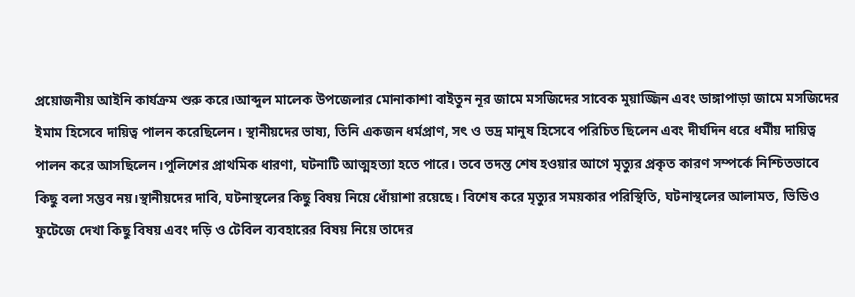প্রয়োজনীয় আইনি কার্যক্রম শুরু করে।আব্দুল মালেক উপজেলার মোনাকাশা বাইতুন নূর জামে মসজিদের সাবেক মুয়াজ্জিন এবং ডাঙ্গাপাড়া জামে মসজিদের ইমাম হিসেবে দায়িত্ব পালন করেছিলেন। স্থানীয়দের ভাষ্য, তিনি একজন ধর্মপ্রাণ, সৎ ও ভদ্র মানুষ হিসেবে পরিচিত ছিলেন এবং দীর্ঘদিন ধরে ধর্মীয় দায়িত্ব পালন করে আসছিলেন।পুলিশের প্রাথমিক ধারণা, ঘটনাটি আত্মহত্যা হতে পারে। তবে তদন্ত শেষ হওয়ার আগে মৃত্যুর প্রকৃত কারণ সম্পর্কে নিশ্চিতভাবে কিছু বলা সম্ভব নয়।স্থানীয়দের দাবি, ঘটনাস্থলের কিছু বিষয় নিয়ে ধোঁয়াশা রয়েছে। বিশেষ করে মৃত্যুর সময়কার পরিস্থিতি, ঘটনাস্থলের আলামত, ভিডিও ফুটেজে দেখা কিছু বিষয় এবং দড়ি ও টেবিল ব্যবহারের বিষয় নিয়ে তাদের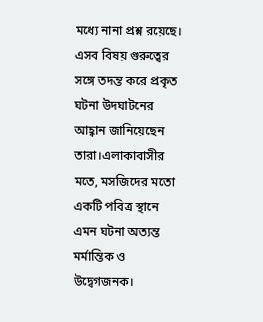মধ্যে নানা প্রশ্ন রয়েছে। এসব বিষয় গুরুত্বের সঙ্গে তদন্ত করে প্রকৃত ঘটনা উদঘাটনের আহ্বান জানিয়েছেন তারা।এলাকাবাসীর মতে, মসজিদের মতো একটি পবিত্র স্থানে এমন ঘটনা অত্যন্ত মর্মান্তিক ও উদ্বেগজনক।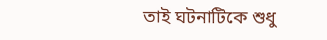তাই ঘটনাটিকে শুধু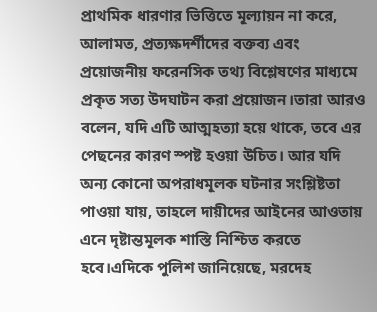প্রাথমিক ধারণার ভিত্তিতে মূল্যায়ন না করে, আলামত, প্রত্যক্ষদর্শীদের বক্তব্য এবং প্রয়োজনীয় ফরেনসিক তথ্য বিশ্লেষণের মাধ্যমে প্রকৃত সত্য উদঘাটন করা প্রয়োজন।তারা আরও বলেন, যদি এটি আত্মহত্যা হয়ে থাকে, তবে এর পেছনের কারণ স্পষ্ট হওয়া উচিত। আর যদি অন্য কোনো অপরাধমূলক ঘটনার সংশ্লিষ্টতা পাওয়া যায়, তাহলে দায়ীদের আইনের আওতায় এনে দৃষ্টান্তমূলক শাস্তি নিশ্চিত করতে হবে।এদিকে পুলিশ জানিয়েছে, মরদেহ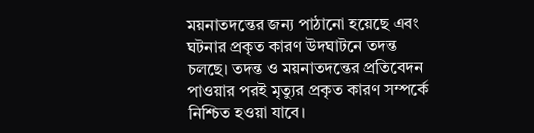ময়নাতদন্তের জন্য পাঠানো হয়েছে এবং ঘটনার প্রকৃত কারণ উদঘাটনে তদন্ত চলছে। তদন্ত ও ময়নাতদন্তের প্রতিবেদন পাওয়ার পরই মৃত্যুর প্রকৃত কারণ সম্পর্কে নিশ্চিত হওয়া যাবে।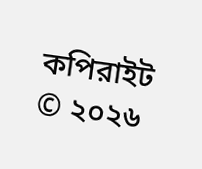কপিরাইট © ২০২৬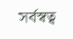সর্বস্বত্ব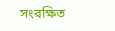সংরক্ষিত